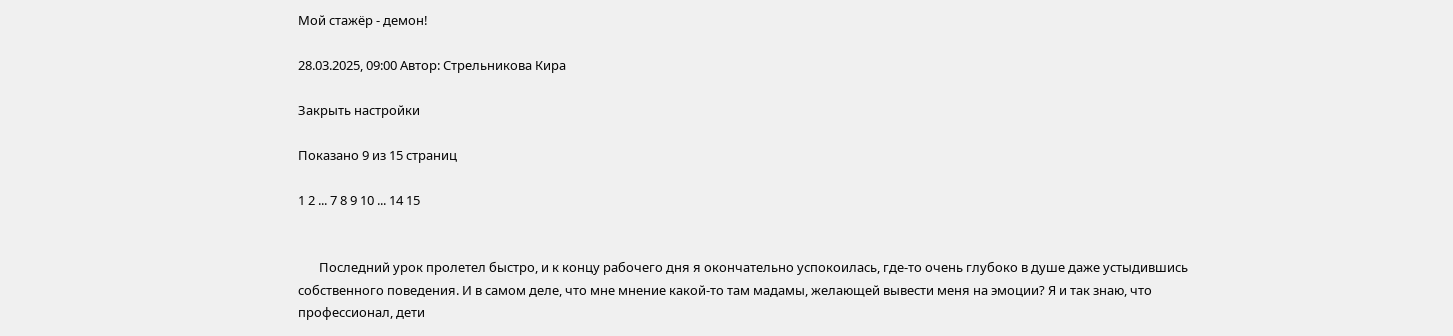Мой стажёр - демон!

28.03.2025, 09:00 Автор: Стрельникова Кира

Закрыть настройки

Показано 9 из 15 страниц

1 2 ... 7 8 9 10 ... 14 15


       Последний урок пролетел быстро, и к концу рабочего дня я окончательно успокоилась, где-то очень глубоко в душе даже устыдившись собственного поведения. И в самом деле, что мне мнение какой-то там мадамы, желающей вывести меня на эмоции? Я и так знаю, что профессионал, дети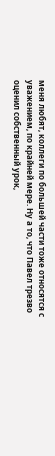меня любят, коллеги по большей части тоже относятся с уважением, по крайней мере. Ну а то, что Павел трезво оценил собственный урок,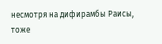несмотря на дифирамбы Раисы, тоже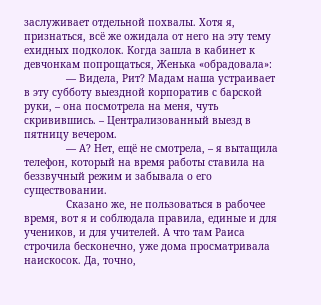заслуживает отдельной похвалы. Хотя я, признаться, всё же ожидала от него на эту тему ехидных подколок. Когда зашла в кабинет к девчонкам попрощаться, Женька «обрадовала»:
              — Видела, Рит? Мадам наша устраивает в эту субботу выездной корпоратив с барской руки, – она посмотрела на меня, чуть скривившись. – Централизованный выезд в пятницу вечером.
              — А? Нет, ещё не смотрела, – я вытащила телефон, который на время работы ставила на беззвучный режим и забывала о его существовании.
              Сказано же, не пользоваться в рабочее время, вот я и соблюдала правила, единые и для учеников, и для учителей. А что там Раиса строчила бесконечно, уже дома просматривала наискосок. Да, точно,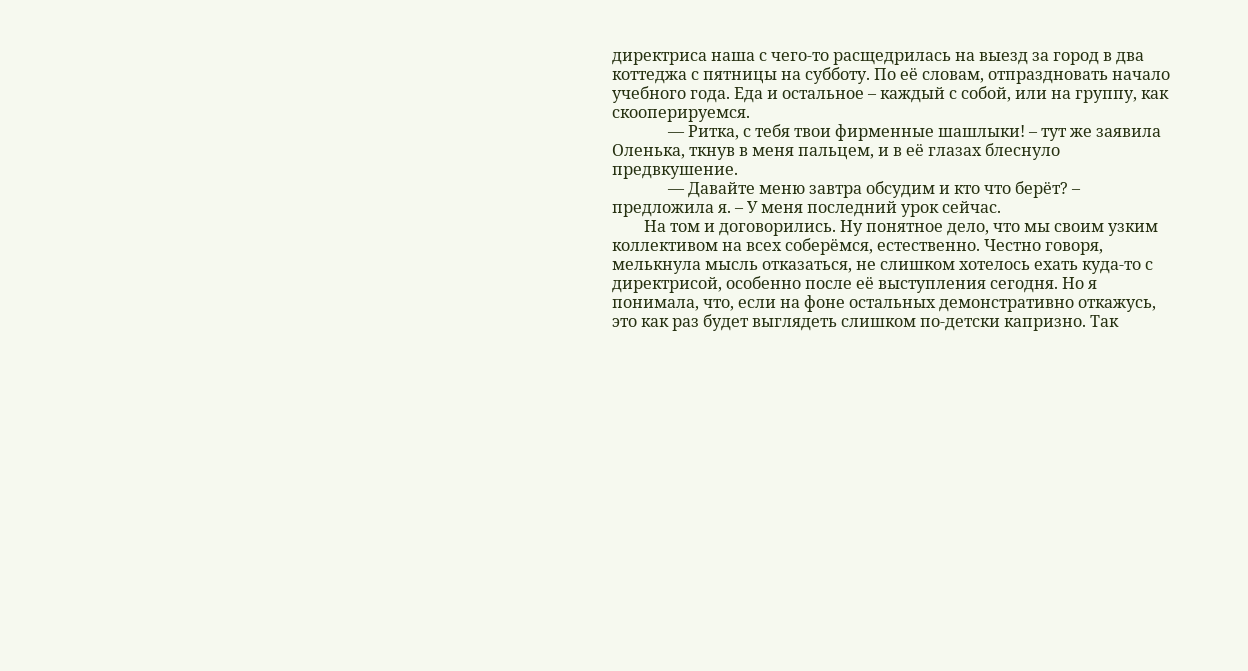директриса наша с чего-то расщедрилась на выезд за город в два коттеджа с пятницы на субботу. По её словам, отпраздновать начало учебного года. Еда и остальное – каждый с собой, или на группу, как скооперируемся.
              — Ритка, с тебя твои фирменные шашлыки! – тут же заявила Оленька, ткнув в меня пальцем, и в её глазах блеснуло предвкушение.
              — Давайте меню завтра обсудим и кто что берёт? – предложила я. – У меня последний урок сейчас.
        На том и договорились. Ну понятное дело, что мы своим узким коллективом на всех соберёмся, естественно. Честно говоря, мелькнула мысль отказаться, не слишком хотелось ехать куда-то с директрисой, особенно после её выступления сегодня. Но я понимала, что, если на фоне остальных демонстративно откажусь, это как раз будет выглядеть слишком по-детски капризно. Так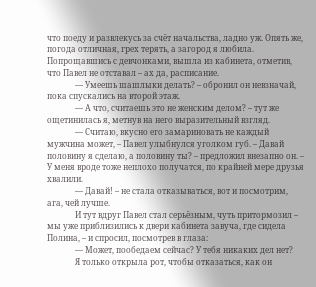что поеду и развлекусь за счёт начальства, ладно уж. Опять же, погода отличная, грех терять, а загород я любила. Попрощавшись с девчонками, вышла из кабинета, отметив, что Павел не отставал – ах да, расписание.
              — Умеешь шашлыки делать? – обронил он невзначай, пока спускались на второй этаж.
              — А что, считаешь это не женским делом? – тут же ощетинилась я, метнув на него выразительный взгляд.
              — Считаю, вкусно его замариновать не каждый мужчина может, – Павел улыбнулся уголком губ. – Давай половину я сделаю, а половину ты? – предложил внезапно он. – У меня вроде тоже неплохо получатся, по крайней мере друзья хвалили.
              — Давай! – не стала отказываться, вот и посмотрим, ага, чей лучше.
              И тут вдруг Павел стал серьёзным, чуть притормозил – мы уже приблизились к двери кабинета завуча, где сидела Полина, – и спросил, посмотрев в глаза:
              — Может, пообедаем сейчас? У тебя никаких дел нет?
              Я только открыла рот, чтобы отказаться, как он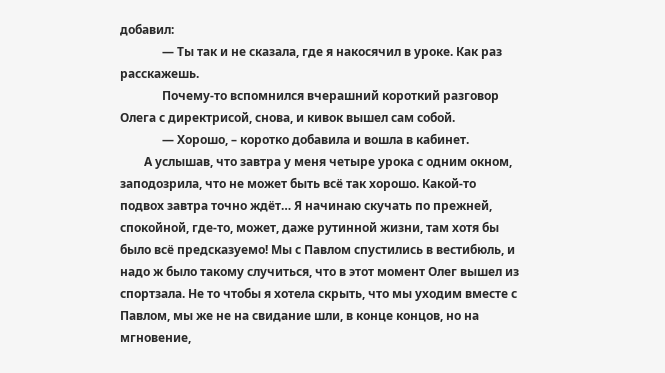добавил:
              — Ты так и не сказала, где я накосячил в уроке. Как раз расскажешь.
              Почему-то вспомнился вчерашний короткий разговор Олега с директрисой, снова, и кивок вышел сам собой.
              — Хорошо, – коротко добавила и вошла в кабинет.
        А услышав, что завтра у меня четыре урока с одним окном, заподозрила, что не может быть всё так хорошо. Какой-то подвох завтра точно ждёт… Я начинаю скучать по прежней, спокойной, где-то, может, даже рутинной жизни, там хотя бы было всё предсказуемо! Мы с Павлом спустились в вестибюль, и надо ж было такому случиться, что в этот момент Олег вышел из спортзала. Не то чтобы я хотела скрыть, что мы уходим вместе с Павлом, мы же не на свидание шли, в конце концов, но на мгновение,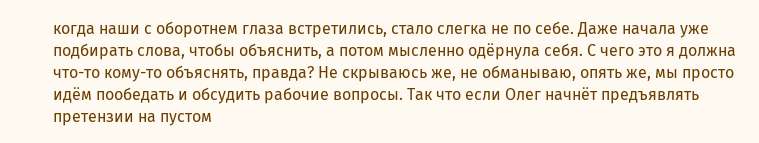когда наши с оборотнем глаза встретились, стало слегка не по себе. Даже начала уже подбирать слова, чтобы объяснить, а потом мысленно одёрнула себя. С чего это я должна что-то кому-то объяснять, правда? Не скрываюсь же, не обманываю, опять же, мы просто идём пообедать и обсудить рабочие вопросы. Так что если Олег начнёт предъявлять претензии на пустом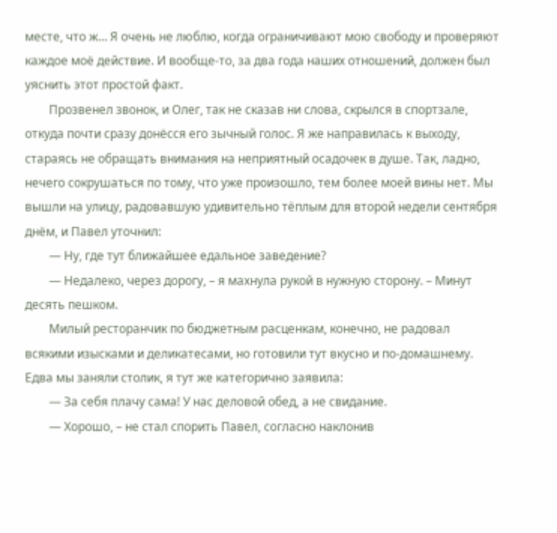месте, что ж… Я очень не люблю, когда ограничивают мою свободу и проверяют каждое моё действие. И вообще-то, за два года наших отношений, должен был уяснить этот простой факт.
        Прозвенел звонок, и Олег, так не сказав ни слова, скрылся в спортзале, откуда почти сразу донёсся его зычный голос. Я же направилась к выходу, стараясь не обращать внимания на неприятный осадочек в душе. Так, ладно, нечего сокрушаться по тому, что уже произошло, тем более моей вины нет. Мы вышли на улицу, радовавшую удивительно тёплым для второй недели сентября днём, и Павел уточнил:
        — Ну, где тут ближайшее едальное заведение?
        — Недалеко, через дорогу, – я махнула рукой в нужную сторону. – Минут десять пешком.
        Милый ресторанчик по бюджетным расценкам, конечно, не радовал всякими изысками и деликатесами, но готовили тут вкусно и по-домашнему. Едва мы заняли столик, я тут же категорично заявила:
        — За себя плачу сама! У нас деловой обед, а не свидание.
        — Хорошо, – не стал спорить Павел, согласно наклонив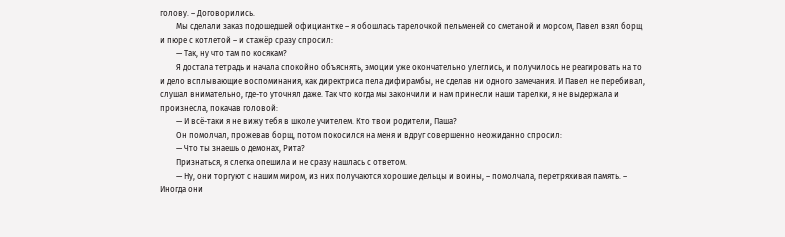голову. – Договорились.
        Мы сделали заказ подошедшей официантке – я обошлась тарелочкой пельменей со сметаной и морсом, Павел взял борщ и пюре с котлетой – и стажёр сразу спросил:
        — Так, ну что там по косякам?
        Я достала тетрадь и начала спокойно объяснять, эмоции уже окончательно улеглись, и получилось не реагировать на то и дело всплывающие воспоминания, как директриса пела дифирамбы, не сделав ни одного замечания. И Павел не перебивал, слушал внимательно, где-то уточнял даже. Так что когда мы закончили и нам принесли наши тарелки, я не выдержала и произнесла, покачав головой:
        — И всё-таки я не вижу тебя в школе учителем. Кто твои родители, Паша?
        Он помолчал, прожевав борщ, потом покосился на меня и вдруг совершенно неожиданно спросил:
        — Что ты знаешь о демонах, Рита?
        Признаться, я слегка опешила и не сразу нашлась с ответом.
        — Ну, они торгуют с нашим миром, из них получаются хорошие дельцы и воины, – помолчала, перетряхивая память. – Иногда они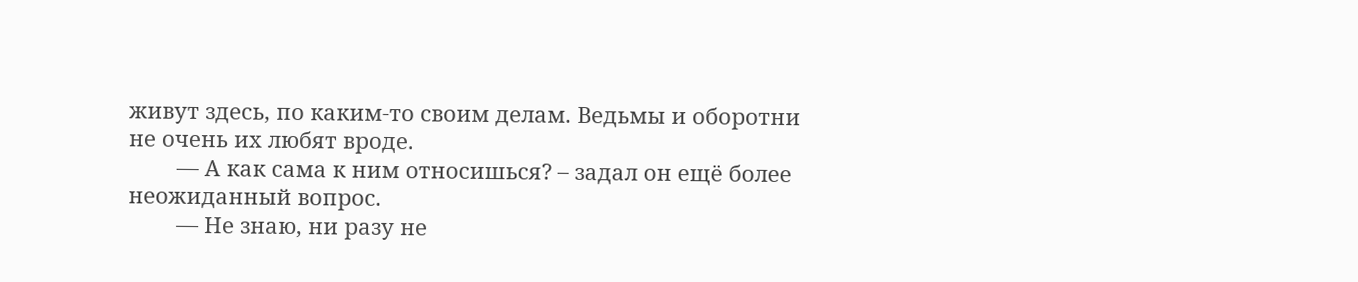живут здесь, по каким-то своим делам. Ведьмы и оборотни не очень их любят вроде.
        — А как сама к ним относишься? – задал он ещё более неожиданный вопрос.
        — Не знаю, ни разу не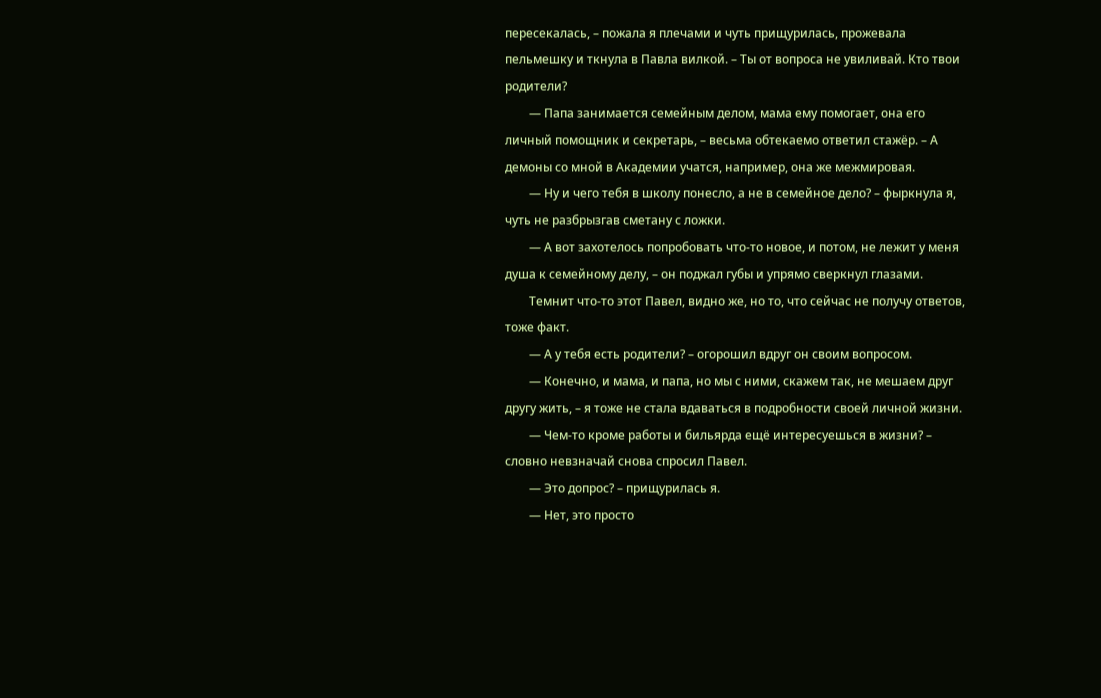пересекалась, – пожала я плечами и чуть прищурилась, прожевала пельмешку и ткнула в Павла вилкой. – Ты от вопроса не увиливай. Кто твои родители?
        — Папа занимается семейным делом, мама ему помогает, она его личный помощник и секретарь, – весьма обтекаемо ответил стажёр. – А демоны со мной в Академии учатся, например, она же межмировая.
        — Ну и чего тебя в школу понесло, а не в семейное дело? – фыркнула я, чуть не разбрызгав сметану с ложки.
        — А вот захотелось попробовать что-то новое, и потом, не лежит у меня душа к семейному делу, – он поджал губы и упрямо сверкнул глазами.
        Темнит что-то этот Павел, видно же, но то, что сейчас не получу ответов, тоже факт.
        — А у тебя есть родители? – огорошил вдруг он своим вопросом.
        — Конечно, и мама, и папа, но мы с ними, скажем так, не мешаем друг другу жить, – я тоже не стала вдаваться в подробности своей личной жизни.
        — Чем-то кроме работы и бильярда ещё интересуешься в жизни? – словно невзначай снова спросил Павел.
        — Это допрос? – прищурилась я.
        — Нет, это просто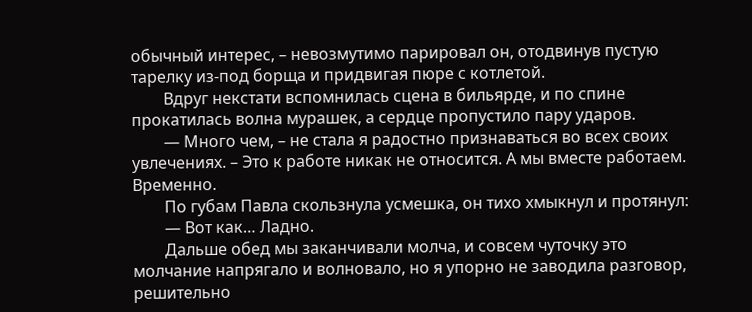обычный интерес, – невозмутимо парировал он, отодвинув пустую тарелку из-под борща и придвигая пюре с котлетой.
        Вдруг некстати вспомнилась сцена в бильярде, и по спине прокатилась волна мурашек, а сердце пропустило пару ударов.
        — Много чем, – не стала я радостно признаваться во всех своих увлечениях. – Это к работе никак не относится. А мы вместе работаем. Временно.
        По губам Павла скользнула усмешка, он тихо хмыкнул и протянул:
        — Вот как… Ладно.
        Дальше обед мы заканчивали молча, и совсем чуточку это молчание напрягало и волновало, но я упорно не заводила разговор, решительно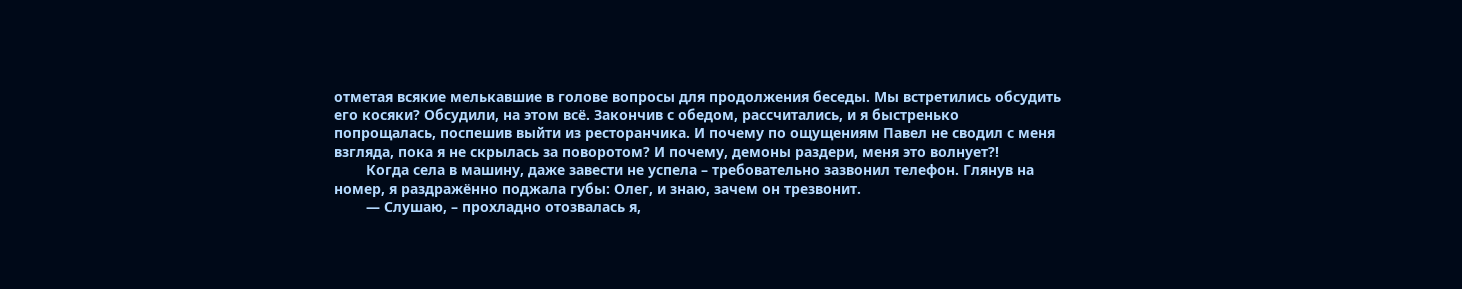отметая всякие мелькавшие в голове вопросы для продолжения беседы. Мы встретились обсудить его косяки? Обсудили, на этом всё. Закончив с обедом, рассчитались, и я быстренько попрощалась, поспешив выйти из ресторанчика. И почему по ощущениям Павел не сводил с меня взгляда, пока я не скрылась за поворотом? И почему, демоны раздери, меня это волнует?!
        Когда села в машину, даже завести не успела – требовательно зазвонил телефон. Глянув на номер, я раздражённо поджала губы: Олег, и знаю, зачем он трезвонит.
        — Слушаю, – прохладно отозвалась я,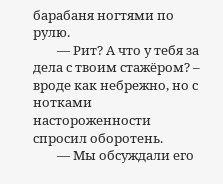барабаня ногтями по рулю.
        — Рит? А что у тебя за дела с твоим стажёром? – вроде как небрежно, но с нотками настороженности спросил оборотень.
        — Мы обсуждали его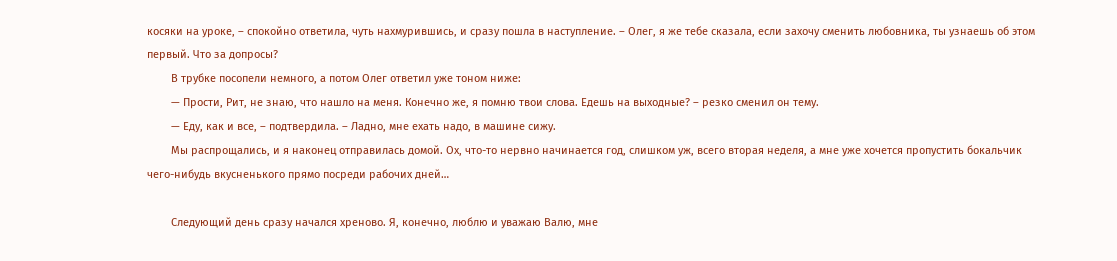косяки на уроке, – спокойно ответила, чуть нахмурившись, и сразу пошла в наступление. – Олег, я же тебе сказала, если захочу сменить любовника, ты узнаешь об этом первый. Что за допросы?
        В трубке посопели немного, а потом Олег ответил уже тоном ниже:
        — Прости, Рит, не знаю, что нашло на меня. Конечно же, я помню твои слова. Едешь на выходные? – резко сменил он тему.
        — Еду, как и все, – подтвердила. – Ладно, мне ехать надо, в машине сижу.
        Мы распрощались, и я наконец отправилась домой. Ох, что-то нервно начинается год, слишком уж, всего вторая неделя, а мне уже хочется пропустить бокальчик чего-нибудь вкусненького прямо посреди рабочих дней…

        Следующий день сразу начался хреново. Я, конечно, люблю и уважаю Валю, мне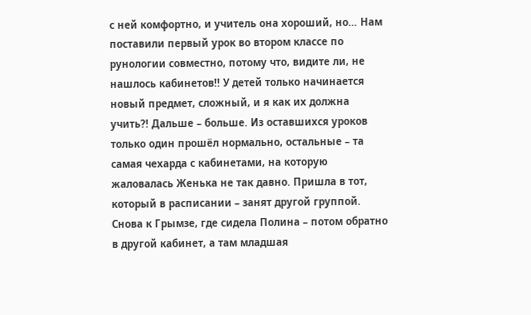с ней комфортно, и учитель она хороший, но… Нам поставили первый урок во втором классе по рунологии совместно, потому что, видите ли, не нашлось кабинетов!! У детей только начинается новый предмет, сложный, и я как их должна учить?! Дальше – больше. Из оставшихся уроков только один прошёл нормально, остальные – та самая чехарда с кабинетами, на которую жаловалась Женька не так давно. Пришла в тот, который в расписании – занят другой группой. Снова к Грымзе, где сидела Полина – потом обратно в другой кабинет, а там младшая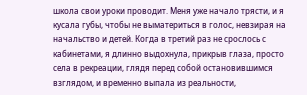школа свои уроки проводит. Меня уже начало трясти, и я кусала губы, чтобы не выматериться в голос, невзирая на начальство и детей. Когда в третий раз не срослось с кабинетами, я длинно выдохнула, прикрыв глаза, просто села в рекреации, глядя перед собой остановившимся взглядом, и временно выпала из реальности,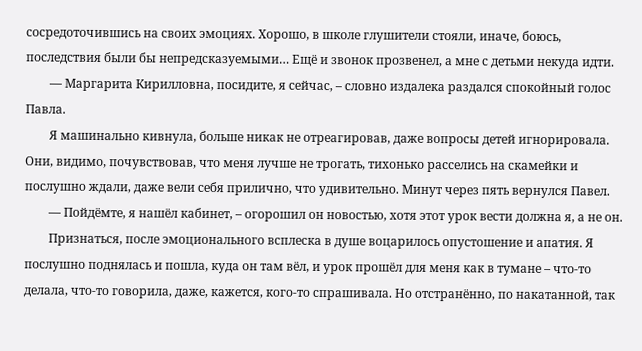сосредоточившись на своих эмоциях. Хорошо, в школе глушители стояли, иначе, боюсь, последствия были бы непредсказуемыми… Ещё и звонок прозвенел, а мне с детьми некуда идти.
        — Маргарита Кирилловна, посидите, я сейчас, – словно издалека раздался спокойный голос Павла.
        Я машинально кивнула, больше никак не отреагировав, даже вопросы детей игнорировала. Они, видимо, почувствовав, что меня лучше не трогать, тихонько расселись на скамейки и послушно ждали, даже вели себя прилично, что удивительно. Минут через пять вернулся Павел.
        — Пойдёмте, я нашёл кабинет, – огорошил он новостью, хотя этот урок вести должна я, а не он.
        Признаться, после эмоционального всплеска в душе воцарилось опустошение и апатия. Я послушно поднялась и пошла, куда он там вёл, и урок прошёл для меня как в тумане – что-то делала, что-то говорила, даже, кажется, кого-то спрашивала. Но отстранённо, по накатанной, так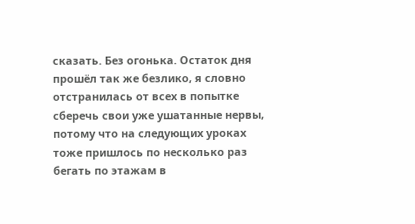сказать. Без огонька. Остаток дня прошёл так же безлико, я словно отстранилась от всех в попытке сберечь свои уже ушатанные нервы, потому что на следующих уроках тоже пришлось по несколько раз бегать по этажам в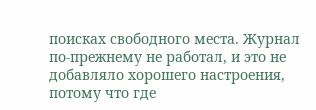поисках свободного места. Журнал по-прежнему не работал, и это не добавляло хорошего настроения, потому что где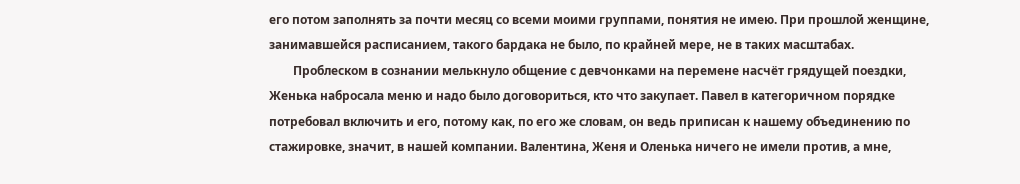его потом заполнять за почти месяц со всеми моими группами, понятия не имею. При прошлой женщине, занимавшейся расписанием, такого бардака не было, по крайней мере, не в таких масштабах.
        Проблеском в сознании мелькнуло общение с девчонками на перемене насчёт грядущей поездки, Женька набросала меню и надо было договориться, кто что закупает. Павел в категоричном порядке потребовал включить и его, потому как, по его же словам, он ведь приписан к нашему объединению по стажировке, значит, в нашей компании. Валентина, Женя и Оленька ничего не имели против, а мне,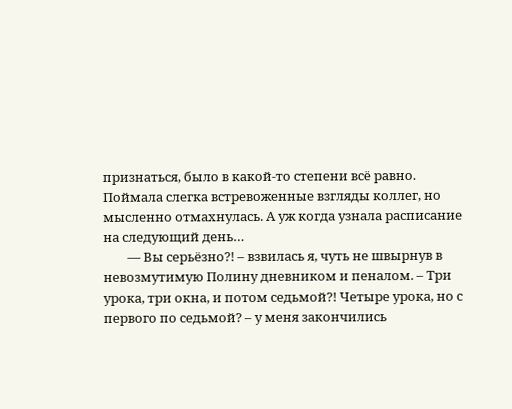признаться, было в какой-то степени всё равно. Поймала слегка встревоженные взгляды коллег, но мысленно отмахнулась. А уж когда узнала расписание на следующий день…
        — Вы серьёзно?! – взвилась я, чуть не швырнув в невозмутимую Полину дневником и пеналом. – Три урока, три окна, и потом седьмой?! Четыре урока, но с первого по седьмой? – у меня закончились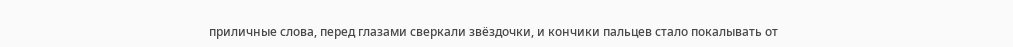приличные слова, перед глазами сверкали звёздочки, и кончики пальцев стало покалывать от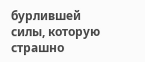бурлившей силы, которую страшно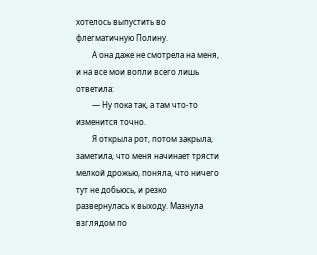хотелось выпустить во флегматичную Полину.
        А она даже не смотрела на меня, и на все мои вопли всего лишь ответила:
        — Ну пока так, а там что-то изменится точно.
        Я открыла рот, потом закрыла, заметила, что меня начинает трясти мелкой дрожью, поняла, что ничего тут не добьюсь, и резко развернулась к выходу. Мазнула взглядом по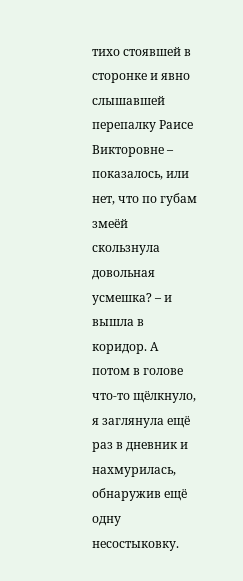тихо стоявшей в сторонке и явно слышавшей перепалку Раисе Викторовне – показалось, или нет, что по губам змеёй скользнула довольная усмешка? – и вышла в коридор. А потом в голове что-то щёлкнуло, я заглянула ещё раз в дневник и нахмурилась, обнаружив ещё одну несостыковку.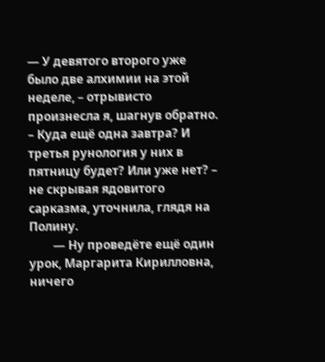— У девятого второго уже было две алхимии на этой неделе, – отрывисто произнесла я, шагнув обратно. – Куда ещё одна завтра? И третья рунология у них в пятницу будет? Или уже нет? – не скрывая ядовитого сарказма, уточнила, глядя на Полину.
        — Ну проведёте ещё один урок, Маргарита Кирилловна, ничего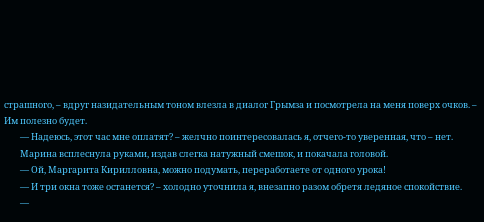страшного, – вдруг назидательным тоном влезла в диалог Грымза и посмотрела на меня поверх очков. – Им полезно будет.
        — Надеюсь, этот час мне оплатят? – желчно поинтересовалась я, отчего-то уверенная, что – нет.
        Марина всплеснула руками, издав слегка натужный смешок, и покачала головой.
        — Ой, Маргарита Кирилловна, можно подумать, переработаете от одного урока!
        — И три окна тоже останется? – холодно уточнила я, внезапно разом обретя ледяное спокойствие.
        —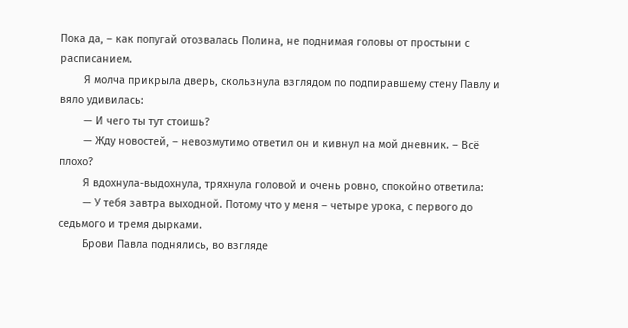Пока да, – как попугай отозвалась Полина, не поднимая головы от простыни с расписанием.
        Я молча прикрыла дверь, скользнула взглядом по подпиравшему стену Павлу и вяло удивилась:
        — И чего ты тут стоишь?
        — Жду новостей, – невозмутимо ответил он и кивнул на мой дневник. – Всё плохо?
        Я вдохнула-выдохнула, тряхнула головой и очень ровно, спокойно ответила:
        — У тебя завтра выходной. Потому что у меня – четыре урока, с первого до седьмого и тремя дырками.
        Брови Павла поднялись, во взгляде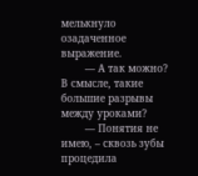мелькнуло озадаченное выражение.
        — А так можно? В смысле, такие большие разрывы между уроками?
        — Понятия не имею, – сквозь зубы процедила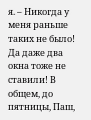я. – Никогда у меня раньше таких не было! Да даже два окна тоже не ставили! В общем, до пятницы, Паш,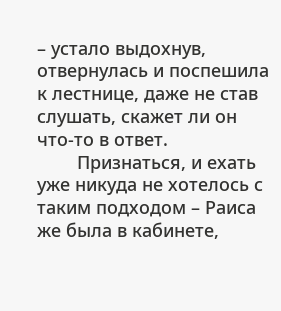– устало выдохнув, отвернулась и поспешила к лестнице, даже не став слушать, скажет ли он что-то в ответ.
        Признаться, и ехать уже никуда не хотелось с таким подходом – Раиса же была в кабинете,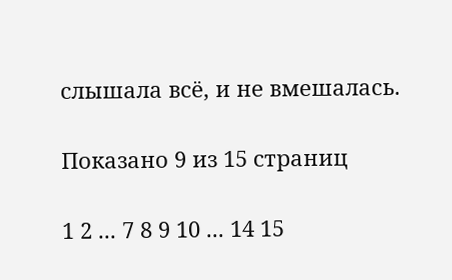слышала всё, и не вмешалась.

Показано 9 из 15 страниц

1 2 ... 7 8 9 10 ... 14 15